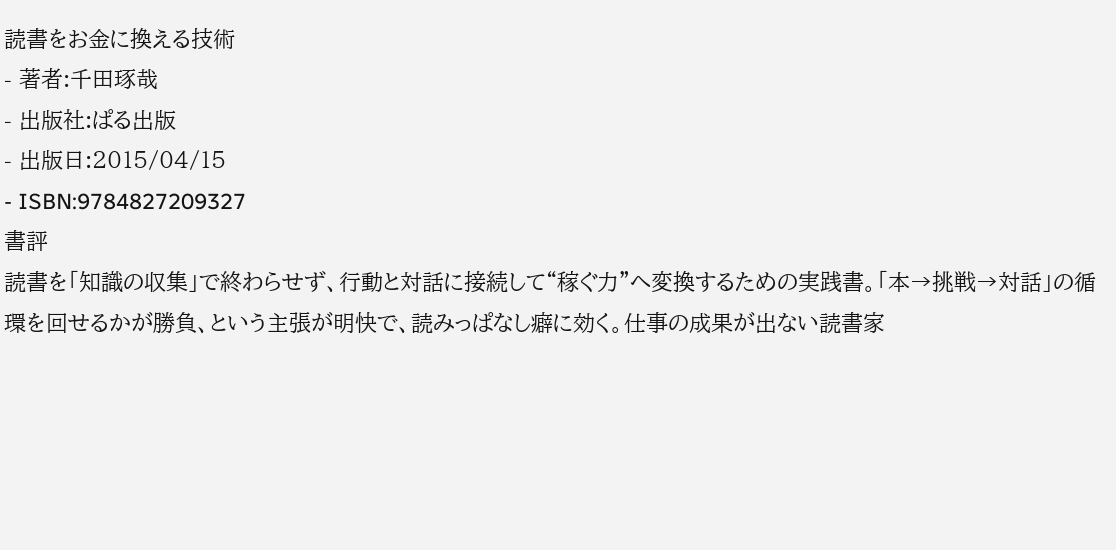読書をお金に換える技術
- 著者:千田琢哉
- 出版社:ぱる出版
- 出版日:2015/04/15
- ISBN:9784827209327
書評
読書を「知識の収集」で終わらせず、行動と対話に接続して“稼ぐ力”へ変換するための実践書。「本→挑戦→対話」の循環を回せるかが勝負、という主張が明快で、読みっぱなし癖に効く。仕事の成果が出ない読書家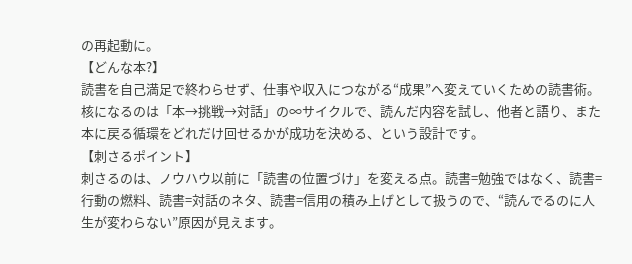の再起動に。
【どんな本?】
読書を自己満足で終わらせず、仕事や収入につながる“成果”へ変えていくための読書術。核になるのは「本→挑戦→対話」の∞サイクルで、読んだ内容を試し、他者と語り、また本に戻る循環をどれだけ回せるかが成功を決める、という設計です。
【刺さるポイント】
刺さるのは、ノウハウ以前に「読書の位置づけ」を変える点。読書=勉強ではなく、読書=行動の燃料、読書=対話のネタ、読書=信用の積み上げとして扱うので、“読んでるのに人生が変わらない”原因が見えます。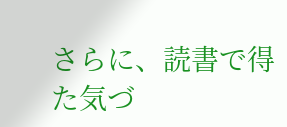さらに、読書で得た気づ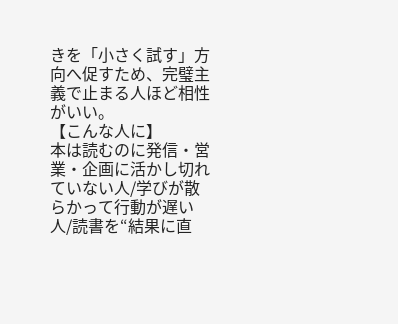きを「小さく試す」方向へ促すため、完璧主義で止まる人ほど相性がいい。
【こんな人に】
本は読むのに発信・営業・企画に活かし切れていない人/学びが散らかって行動が遅い人/読書を“結果に直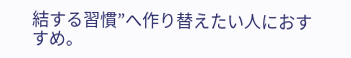結する習慣”へ作り替えたい人におすすめ。